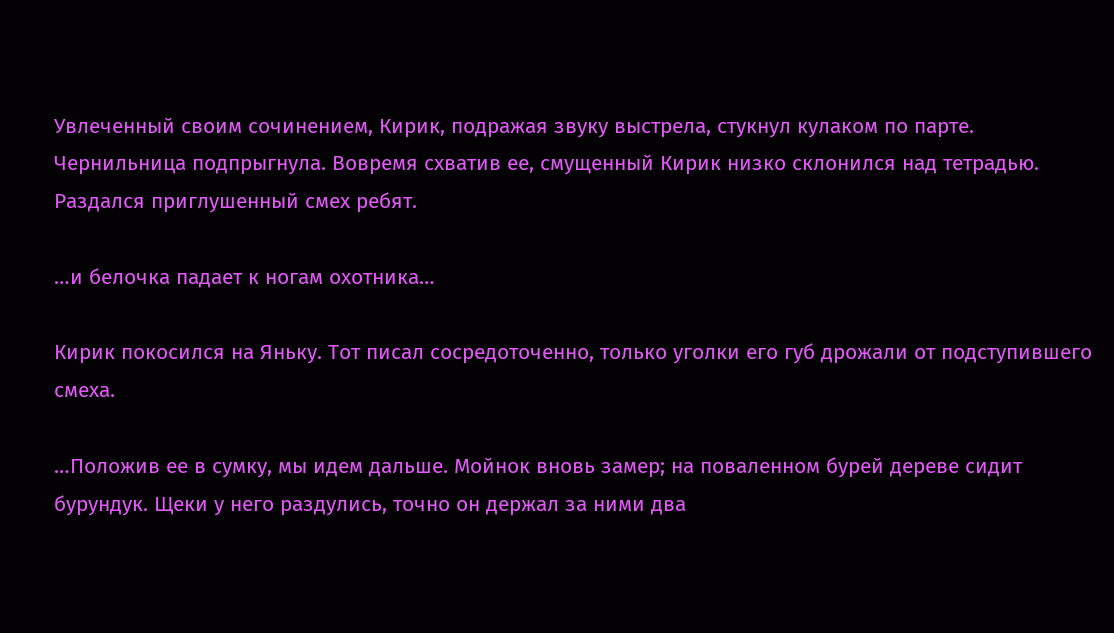Увлеченный своим сочинением, Кирик, подражая звуку выстрела, стукнул кулаком по парте. Чернильница подпрыгнула. Вовремя схватив ее, смущенный Кирик низко склонился над тетрадью. Раздался приглушенный смех ребят.

…и белочка падает к ногам охотника…

Кирик покосился на Яньку. Тот писал сосредоточенно, только уголки его губ дрожали от подступившего смеха.

…Положив ее в сумку, мы идем дальше. Мойнок вновь замер; на поваленном бурей дереве сидит бурундук. Щеки у него раздулись, точно он держал за ними два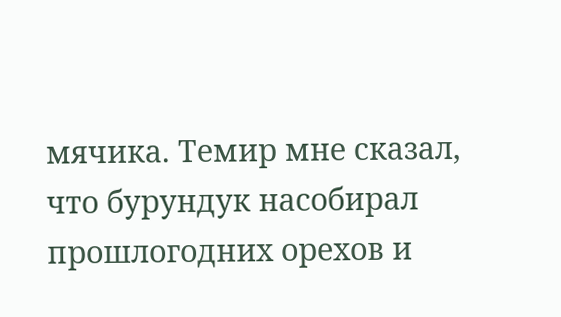мячика. Темир мне сказал, что бурундук насобирал прошлогодних орехов и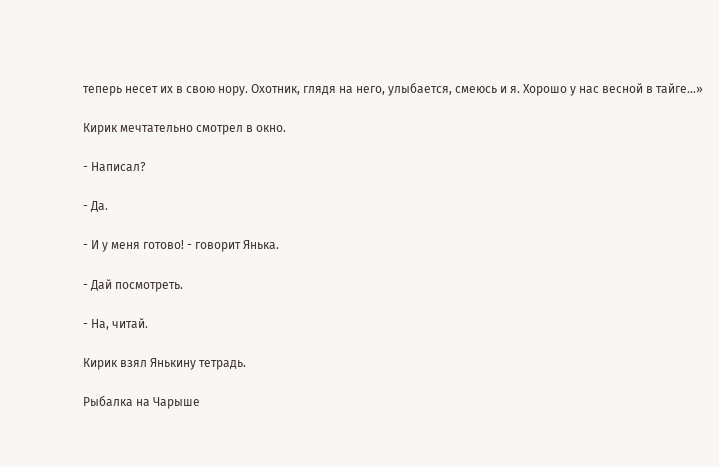теперь несет их в свою нору. Охотник, глядя на него, улыбается, смеюсь и я. Хорошо у нас весной в тайге…»

Кирик мечтательно смотрел в окно.

- Написал?

- Да.

- И у меня готово! - говорит Янька.

- Дай посмотреть.

- На, читай.

Кирик взял Янькину тетрадь.

Рыбалка на Чарыше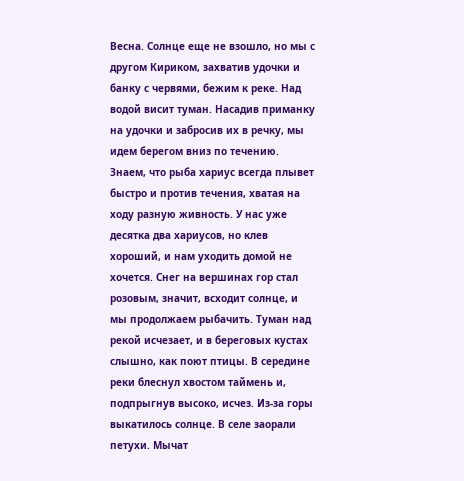Весна. Солнце еще не взошло, но мы с другом Кириком, захватив удочки и банку с червями, бежим к реке. Над водой висит туман. Насадив приманку на удочки и забросив их в речку, мы идем берегом вниз по течению. Знаем, что рыба хариус всегда плывет быстро и против течения, хватая на ходу разную живность. У нас уже десятка два хариусов, но клев хороший, и нам уходить домой не хочется. Снег на вершинах гор стал розовым, значит, всходит солнце, и мы продолжаем рыбачить. Туман над рекой исчезает, и в береговых кустах слышно, как поют птицы. В середине реки блеснул хвостом таймень и, подпрыгнув высоко, исчез. Из-за горы выкатилось солнце. В селе заорали петухи. Мычат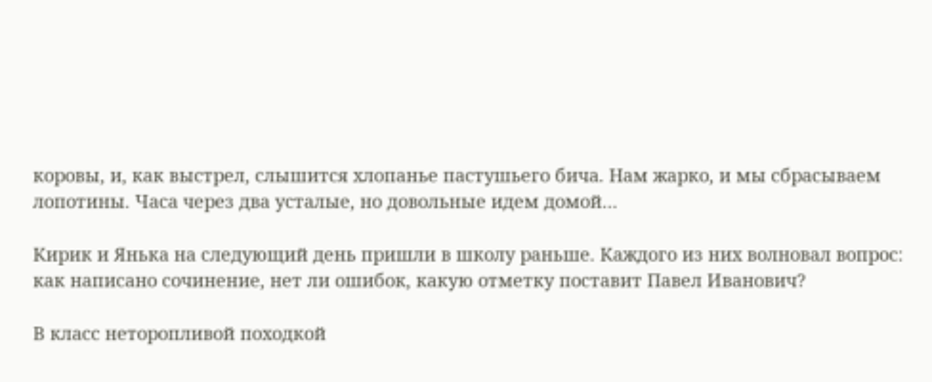коровы, и, как выстрел, слышится хлопанье пастушьего бича. Нам жарко, и мы сбрасываем лопотины. Часа через два усталые, но довольные идем домой…

Кирик и Янька на следующий день пришли в школу раньше. Каждого из них волновал вопрос: как написано сочинение, нет ли ошибок, какую отметку поставит Павел Иванович?

В класс неторопливой походкой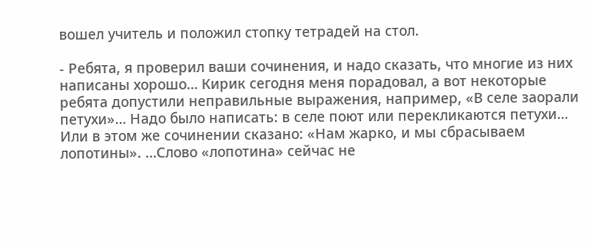вошел учитель и положил стопку тетрадей на стол.

- Ребята, я проверил ваши сочинения, и надо сказать, что многие из них написаны хорошо… Кирик сегодня меня порадовал, а вот некоторые ребята допустили неправильные выражения, например, «В селе заорали петухи»… Надо было написать: в селе поют или перекликаются петухи… Или в этом же сочинении сказано: «Нам жарко, и мы сбрасываем лопотины». …Слово «лопотина» сейчас не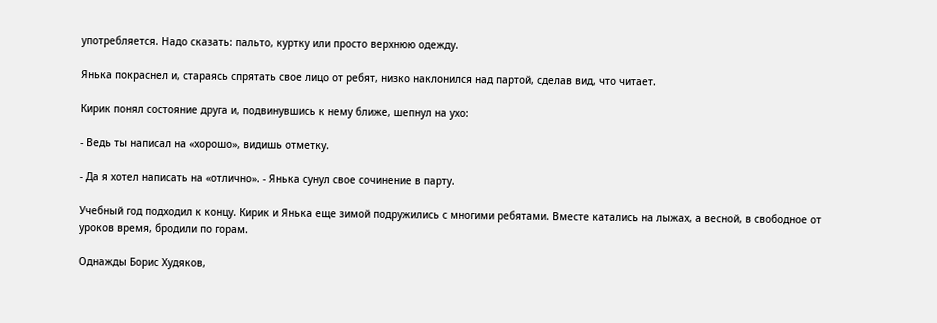употребляется. Надо сказать: пальто, куртку или просто верхнюю одежду.

Янька покраснел и, стараясь спрятать свое лицо от ребят, низко наклонился над партой, сделав вид, что читает.

Кирик понял состояние друга и, подвинувшись к нему ближе, шепнул на ухо:

- Ведь ты написал на «хорошо», видишь отметку.

- Да я хотел написать на «отлично». - Янька сунул свое сочинение в парту.

Учебный год подходил к концу. Кирик и Янька еще зимой подружились с многими ребятами. Вместе катались на лыжах, а весной, в свободное от уроков время, бродили по горам.

Однажды Борис Худяков,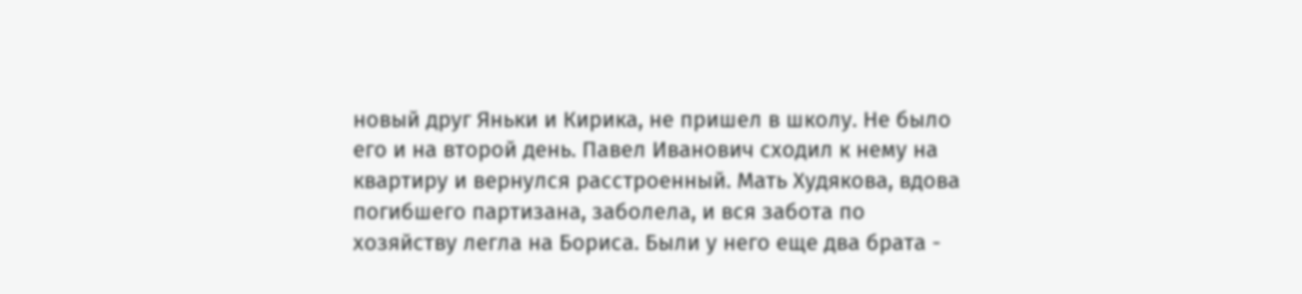новый друг Яньки и Кирика, не пришел в школу. Не было его и на второй день. Павел Иванович сходил к нему на квартиру и вернулся расстроенный. Мать Худякова, вдова погибшего партизана, заболела, и вся забота по хозяйству легла на Бориса. Были у него еще два брата -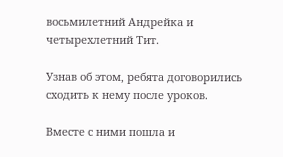восьмилетний Андрейка и четырехлетний Тит.

Узнав об этом, ребята договорились сходить к нему после уроков.

Вместе с ними пошла и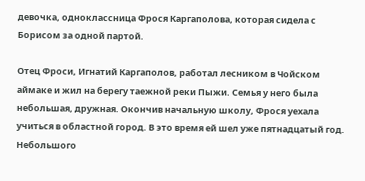девочка, одноклассница Фрося Каргаполова, которая сидела с Борисом за одной партой.

Отец Фроси, Игнатий Каргаполов, работал лесником в Чойском аймаке и жил на берегу таежной реки Пыжи. Семья у него была небольшая, дружная. Окончив начальную школу, Фрося уехала учиться в областной город. В это время ей шел уже пятнадцатый год. Небольшого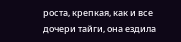роста, крепкая, как и все дочери тайги, она ездила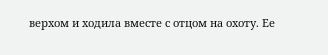верхом и ходила вместе с отцом на охоту. Ее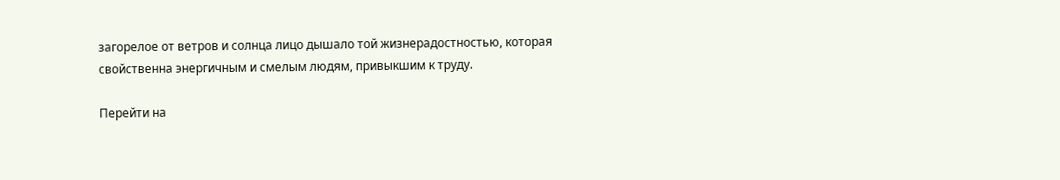загорелое от ветров и солнца лицо дышало той жизнерадостностью, которая свойственна энергичным и смелым людям, привыкшим к труду.

Перейти на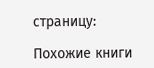страницу:

Похожие книги